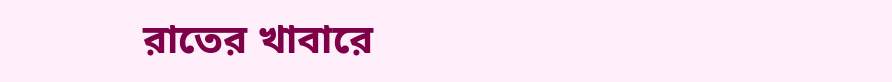রাতের খাবারে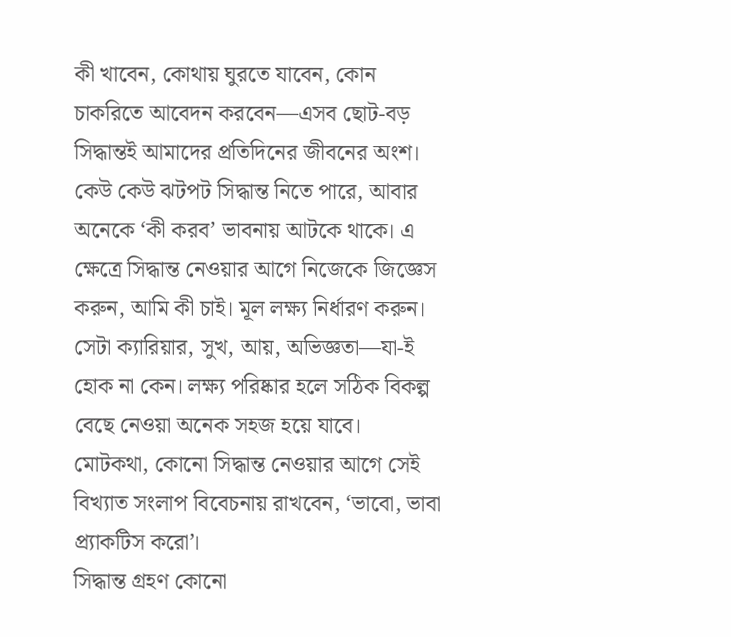কী খাবেন, কোথায় ঘুরতে যাবেন, কোন চাকরিতে আবেদন করবেন—এসব ছোট-বড় সিদ্ধান্তই আমাদের প্রতিদিনের জীবনের অংশ। কেউ কেউ ঝটপট সিদ্ধান্ত নিতে পারে, আবার অনেকে ‘কী করব’ ভাবনায় আটকে থাকে। এ ক্ষেত্রে সিদ্ধান্ত নেওয়ার আগে নিজেকে জিজ্ঞেস করুন, আমি কী চাই। মূল লক্ষ্য নির্ধারণ করুন। সেটা ক্যারিয়ার, সুখ, আয়, অভিজ্ঞতা—যা-ই হোক না কেন। লক্ষ্য পরিষ্কার হলে সঠিক বিকল্প বেছে নেওয়া অনেক সহজ হয়ে যাবে। মোটকথা, কোনো সিদ্ধান্ত নেওয়ার আগে সেই বিখ্যাত সংলাপ বিবেচনায় রাখবেন, ‘ভাবো, ভাবা প্র্যাকটিস করো’।
সিদ্ধান্ত গ্রহণ কোনো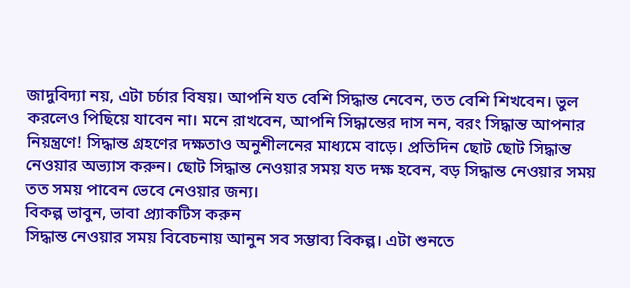জাদুবিদ্যা নয়, এটা চর্চার বিষয়। আপনি যত বেশি সিদ্ধান্ত নেবেন, তত বেশি শিখবেন। ভুল করলেও পিছিয়ে যাবেন না। মনে রাখবেন, আপনি সিদ্ধান্তের দাস নন, বরং সিদ্ধান্ত আপনার নিয়ন্ত্রণে! সিদ্ধান্ত গ্রহণের দক্ষতাও অনুশীলনের মাধ্যমে বাড়ে। প্রতিদিন ছোট ছোট সিদ্ধান্ত নেওয়ার অভ্যাস করুন। ছোট সিদ্ধান্ত নেওয়ার সময় যত দক্ষ হবেন, বড় সিদ্ধান্ত নেওয়ার সময় তত সময় পাবেন ভেবে নেওয়ার জন্য।
বিকল্প ভাবুন, ভাবা প্র্যাকটিস করুন
সিদ্ধান্ত নেওয়ার সময় বিবেচনায় আনুন সব সম্ভাব্য বিকল্প। এটা শুনতে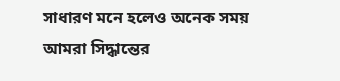সাধারণ মনে হলেও অনেক সময় আমরা সিদ্ধান্তের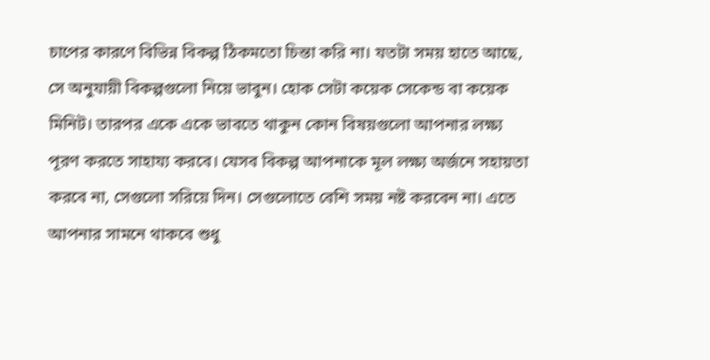চাপের কারণে বিভিন্ন বিকল্প ঠিকমতো চিন্তা করি না। যতটা সময় হাতে আছে, সে অনুযায়ী বিকল্পগুলো নিয়ে ভাবুন। হোক সেটা কয়েক সেকেন্ড বা কয়েক মিনিট। তারপর একে একে ভাবতে থাকুন কোন বিষয়গুলো আপনার লক্ষ্য পূরণ করতে সাহায্য করবে। যেসব বিকল্প আপনাকে মূল লক্ষ্য অর্জনে সহায়তা করবে না, সেগুলো সরিয়ে দিন। সেগুলোতে বেশি সময় নষ্ট করবেন না। এতে আপনার সামনে থাকবে শুধু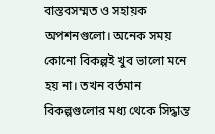বাস্তবসম্মত ও সহায়ক অপশনগুলো। অনেক সময় কোনো বিকল্পই খুব ভালো মনে হয় না। তখন বর্তমান বিকল্পগুলোর মধ্য থেকে সিদ্ধান্ত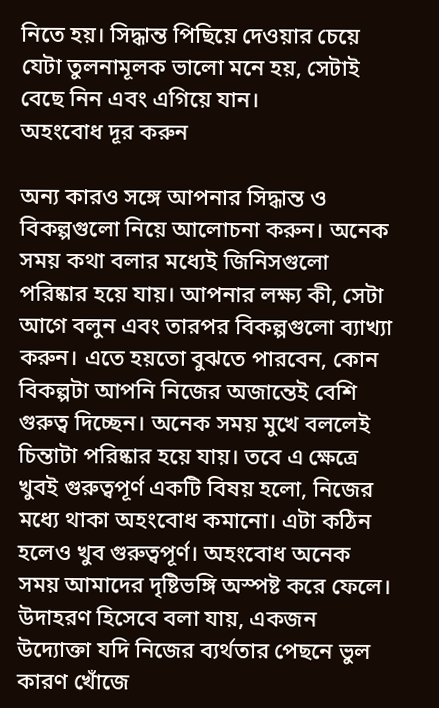নিতে হয়। সিদ্ধান্ত পিছিয়ে দেওয়ার চেয়ে যেটা তুলনামূলক ভালো মনে হয়, সেটাই বেছে নিন এবং এগিয়ে যান।
অহংবোধ দূর করুন

অন্য কারও সঙ্গে আপনার সিদ্ধান্ত ও বিকল্পগুলো নিয়ে আলোচনা করুন। অনেক সময় কথা বলার মধ্যেই জিনিসগুলো পরিষ্কার হয়ে যায়। আপনার লক্ষ্য কী, সেটা আগে বলুন এবং তারপর বিকল্পগুলো ব্যাখ্যা করুন। এতে হয়তো বুঝতে পারবেন, কোন বিকল্পটা আপনি নিজের অজান্তেই বেশি গুরুত্ব দিচ্ছেন। অনেক সময় মুখে বললেই চিন্তাটা পরিষ্কার হয়ে যায়। তবে এ ক্ষেত্রে খুবই গুরুত্বপূর্ণ একটি বিষয় হলো, নিজের মধ্যে থাকা অহংবোধ কমানো। এটা কঠিন হলেও খুব গুরুত্বপূর্ণ। অহংবোধ অনেক সময় আমাদের দৃষ্টিভঙ্গি অস্পষ্ট করে ফেলে। উদাহরণ হিসেবে বলা যায়, একজন উদ্যোক্তা যদি নিজের ব্যর্থতার পেছনে ভুল কারণ খোঁজে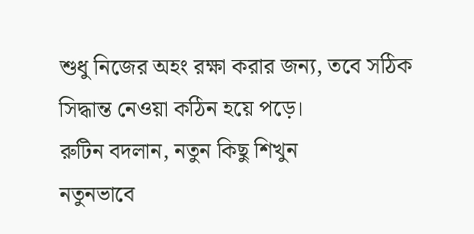শুধু নিজের অহং রক্ষা করার জন্য, তবে সঠিক সিদ্ধান্ত নেওয়া কঠিন হয়ে পড়ে।
রুটিন বদলান, নতুন কিছু শিখুন
নতুনভাবে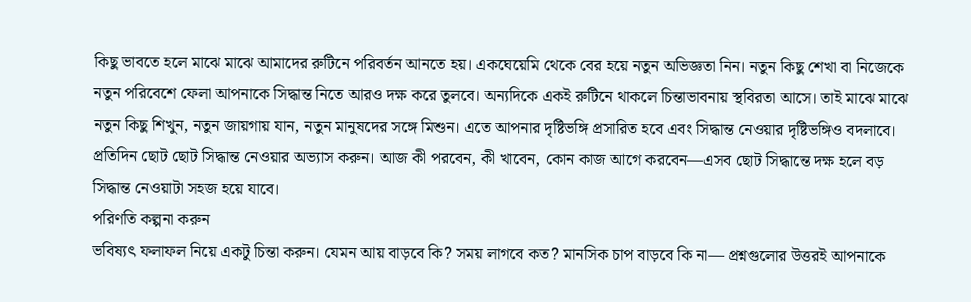কিছু ভাবতে হলে মাঝে মাঝে আমাদের রুটিনে পরিবর্তন আনতে হয়। একঘেয়েমি থেকে বের হয়ে নতুন অভিজ্ঞতা নিন। নতুন কিছু শেখা বা নিজেকে নতুন পরিবেশে ফেলা আপনাকে সিদ্ধান্ত নিতে আরও দক্ষ করে তুলবে। অন্যদিকে একই রুটিনে থাকলে চিন্তাভাবনায় স্থবিরতা আসে। তাই মাঝে মাঝে নতুন কিছু শিখুন, নতুন জায়গায় যান, নতুন মানুষদের সঙ্গে মিশুন। এতে আপনার দৃষ্টিভঙ্গি প্রসারিত হবে এবং সিদ্ধান্ত নেওয়ার দৃষ্টিভঙ্গিও বদলাবে। প্রতিদিন ছোট ছোট সিদ্ধান্ত নেওয়ার অভ্যাস করুন। আজ কী পরবেন, কী খাবেন, কোন কাজ আগে করবেন—এসব ছোট সিদ্ধান্তে দক্ষ হলে বড় সিদ্ধান্ত নেওয়াটা সহজ হয়ে যাবে।
পরিণতি কল্পনা করুন
ভবিষ্যৎ ফলাফল নিয়ে একটু চিন্তা করুন। যেমন আয় বাড়বে কি? সময় লাগবে কত? মানসিক চাপ বাড়বে কি না— প্রশ্নগুলোর উত্তরই আপনাকে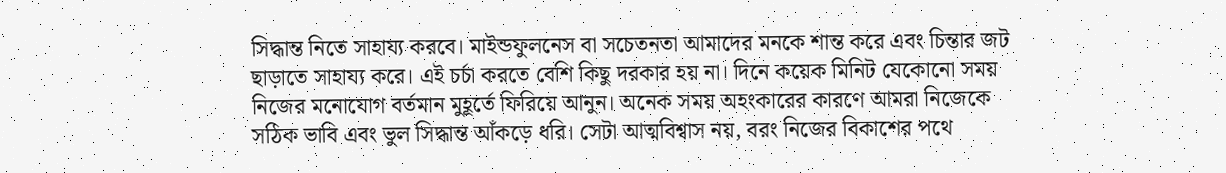সিদ্ধান্ত নিতে সাহায্য করবে। মাইন্ডফুলনেস বা সচেতনতা আমাদের মনকে শান্ত করে এবং চিন্তার জট ছাড়াতে সাহায্য করে। এই চর্চা করতে বেশি কিছু দরকার হয় না। দিনে কয়েক মিনিট যেকোনো সময় নিজের মনোযোগ বর্তমান মুহূর্তে ফিরিয়ে আনুন। অনেক সময় অহংকারের কারণে আমরা নিজেকে সঠিক ভাবি এবং ভুল সিদ্ধান্ত আঁকড়ে ধরি। সেটা আত্মবিশ্বাস নয়, বরং নিজের বিকাশের পথে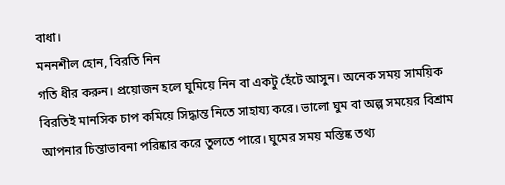বাধা।
মননশীল হোন, বিরতি নিন
গতি ধীর করুন। প্রয়োজন হলে ঘুমিয়ে নিন বা একটু হেঁটে আসুন। অনেক সময় সাময়িক বিরতিই মানসিক চাপ কমিয়ে সিদ্ধান্ত নিতে সাহায্য করে। ভালো ঘুম বা অল্প সময়ের বিশ্রাম আপনার চিন্তাভাবনা পরিষ্কার করে তুলতে পারে। ঘুমের সময় মস্তিষ্ক তথ্য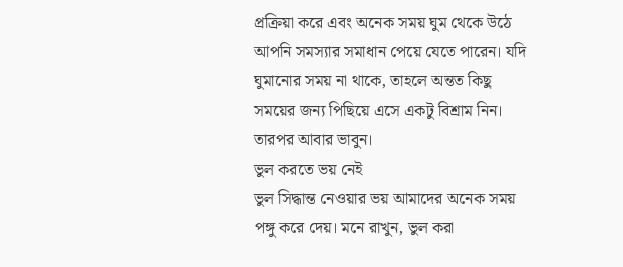প্রক্রিয়া করে এবং অনেক সময় ঘুম থেকে উঠে আপনি সমস্যার সমাধান পেয়ে যেতে পারেন। যদি ঘুমানোর সময় না থাকে, তাহলে অন্তত কিছু সময়ের জন্য পিছিয়ে এসে একটু বিশ্রাম নিন। তারপর আবার ভাবুন।
ভুল করতে ভয় নেই
ভুল সিদ্ধান্ত নেওয়ার ভয় আমাদের অনেক সময় পঙ্গু করে দেয়। মনে রাখুন, ভুল করা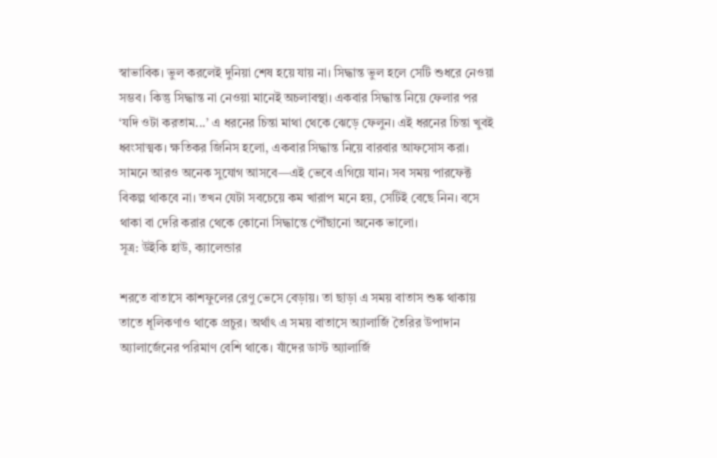স্বাভাবিক। ভুল করলেই দুনিয়া শেষ হয়ে যায় না। সিদ্ধান্ত ভুল হলে সেটি শুধরে নেওয়া সম্ভব। কিন্তু সিদ্ধান্ত না নেওয়া মানেই অচলাবস্থা। একবার সিদ্ধান্ত নিয়ে ফেলার পর ‘যদি ওটা করতাম...’ এ ধরনের চিন্তা মাথা থেকে ঝেড়ে ফেলুন। এই ধরনের চিন্তা খুবই ধ্বংসাত্মক। ক্ষতিকর জিনিস হলো, একবার সিদ্ধান্ত নিয়ে বারবার আফসোস করা। সামনে আরও অনেক সুযোগ আসবে—এই ভেবে এগিয়ে যান। সব সময় পারফেক্ট বিকল্প থাকবে না। তখন যেটা সবচেয়ে কম খারাপ মনে হয়, সেটিই বেছে নিন। বসে থাকা বা দেরি করার থেকে কোনো সিদ্ধান্তে পৌঁছানো অনেক ভালো।
সূত্র: উইকি হাউ, ক্যালেন্ডার

শরতে বাতাসে কাশফুলের রেণু ভেসে বেড়ায়। তা ছাড়া এ সময় বাতাস শুষ্ক থাকায় তাতে ধূলিকণাও থাকে প্রচুর। অর্থাৎ এ সময় বাতাসে অ্যালার্জি তৈরির উপাদান অ্যালার্জেনের পরিমাণ বেশি থাকে। যাঁদের ডাস্ট অ্যালার্জি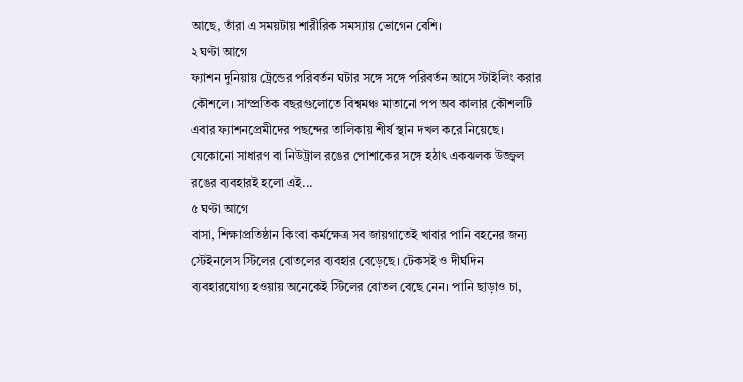আছে, তাঁরা এ সময়টায় শারীরিক সমস্যায় ভোগেন বেশি।
২ ঘণ্টা আগে
ফ্যাশন দুনিয়ায় ট্রেন্ডের পরিবর্তন ঘটার সঙ্গে সঙ্গে পরিবর্তন আসে স্টাইলিং করার কৌশলে। সাম্প্রতিক বছরগুলোতে বিশ্বমঞ্চ মাতানো পপ অব কালার কৌশলটি এবার ফ্যাশনপ্রেমীদের পছন্দের তালিকায় শীর্ষ স্থান দখল করে নিয়েছে। যেকোনো সাধারণ বা নিউট্রাল রঙের পোশাকের সঙ্গে হঠাৎ একঝলক উজ্জ্বল রঙের ব্যবহারই হলো এই...
৫ ঘণ্টা আগে
বাসা, শিক্ষাপ্রতিষ্ঠান কিংবা কর্মক্ষেত্র সব জায়গাতেই খাবার পানি বহনের জন্য স্টেইনলেস স্টিলের বোতলের ব্যবহার বেড়েছে। টেকসই ও দীর্ঘদিন ব্যবহারযোগ্য হওয়ায় অনেকেই স্টিলের বোতল বেছে নেন। পানি ছাড়াও চা,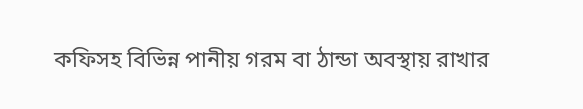কফিসহ বিভিন্ন পানীয় গরম বা ঠান্ডা অবস্থায় রাখার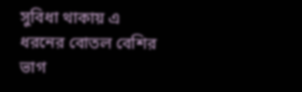সুবিধা থাকায় এ ধরনের বোতল বেশির ভাগ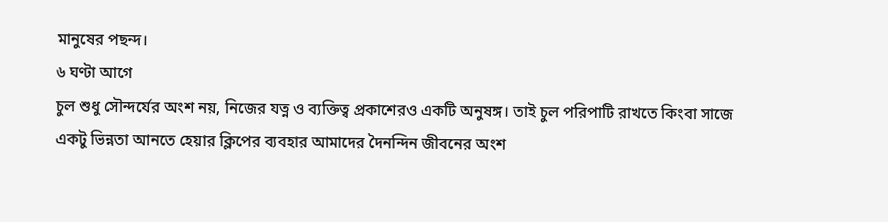মানুষের পছন্দ।
৬ ঘণ্টা আগে
চুল শুধু সৌন্দর্যের অংশ নয়, নিজের যত্ন ও ব্যক্তিত্ব প্রকাশেরও একটি অনুষঙ্গ। তাই চুল পরিপাটি রাখতে কিংবা সাজে একটু ভিন্নতা আনতে হেয়ার ক্লিপের ব্যবহার আমাদের দৈনন্দিন জীবনের অংশ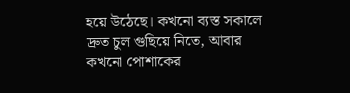হয়ে উঠেছে। কখনো ব্যস্ত সকালে দ্রুত চুল গুছিয়ে নিতে, আবার কখনো পোশাকের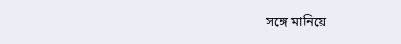সঙ্গে মানিয়ে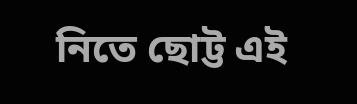নিতে ছোট্ট এই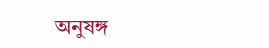অনুষঙ্গ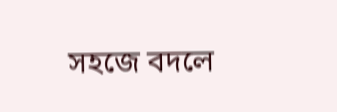সহজে বদলে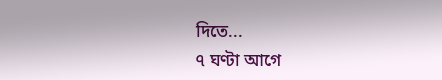দিতে...
৭ ঘণ্টা আগে